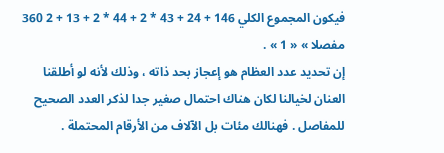فيكون المجموع الكلي 146 + 24 + 43 * 2 + 44 * 2 + 13 + 2 360 مفصلا » « 1 » .
إن تحديد عدد العظام هو إعجاز بحد ذاته ، وذلك لأنه لو أطلقنا العنان لخيالنا لكان هناك احتمال صغير جدا لذكر العدد الصحيح للمفاصل . فهنالك مئات بل الآلاف من الأرقام المحتملة .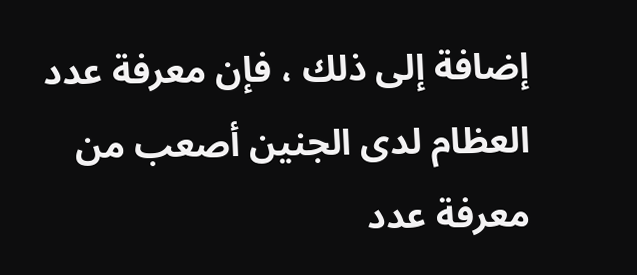إضافة إلى ذلك ، فإن معرفة عدد العظام لدى الجنين أصعب من معرفة عدد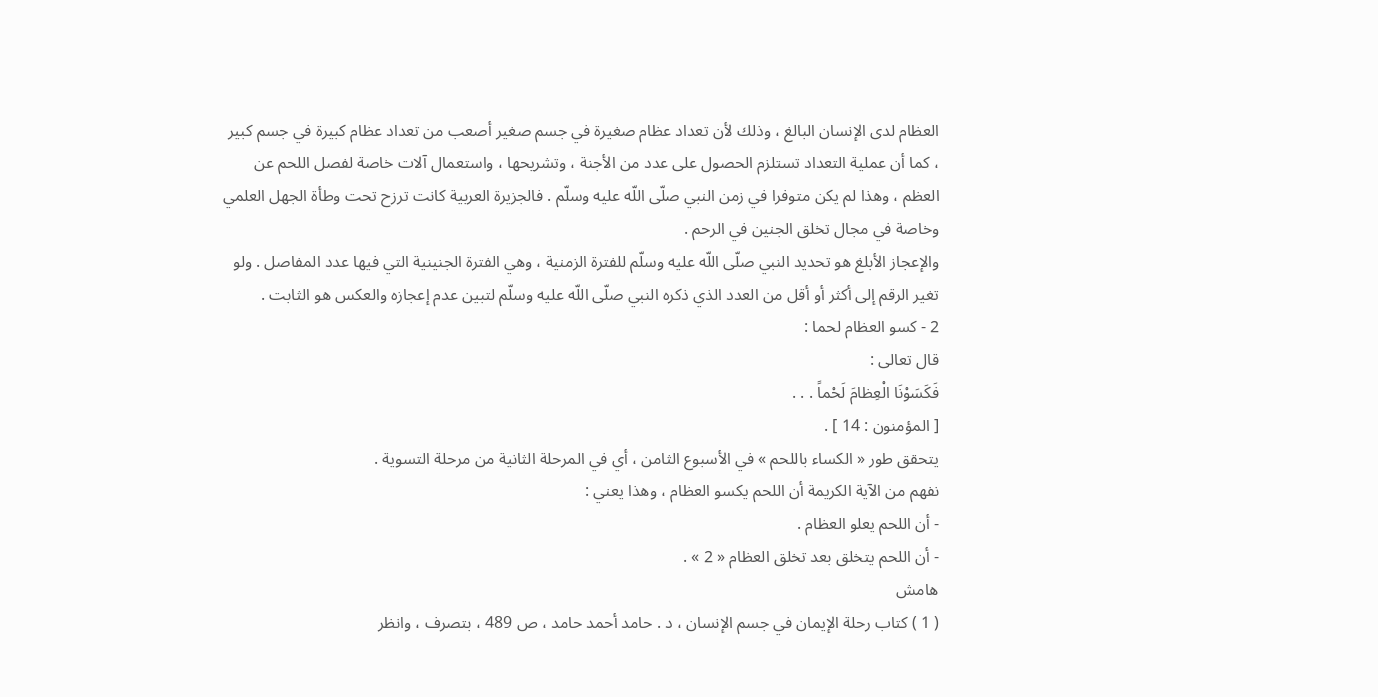العظام لدى الإنسان البالغ ، وذلك لأن تعداد عظام صغيرة في جسم صغير أصعب من تعداد عظام كبيرة في جسم كبير ، كما أن عملية التعداد تستلزم الحصول على عدد من الأجنة ، وتشريحها ، واستعمال آلات خاصة لفصل اللحم عن العظم ، وهذا لم يكن متوفرا في زمن النبي صلّى اللّه عليه وسلّم . فالجزيرة العربية كانت ترزح تحت وطأة الجهل العلمي وخاصة في مجال تخلق الجنين في الرحم .
والإعجاز الأبلغ هو تحديد النبي صلّى اللّه عليه وسلّم للفترة الزمنية ، وهي الفترة الجنينية التي فيها عدد المفاصل . ولو تغير الرقم إلى أكثر أو أقل من العدد الذي ذكره النبي صلّى اللّه عليه وسلّم لتبين عدم إعجازه والعكس هو الثابت .
2 - كسو العظام لحما :
قال تعالى :
فَكَسَوْنَا الْعِظامَ لَحْماً . . .
[ المؤمنون : 14 ] .
يتحقق طور « الكساء باللحم » في الأسبوع الثامن ، أي في المرحلة الثانية من مرحلة التسوية .
نفهم من الآية الكريمة أن اللحم يكسو العظام ، وهذا يعني :
- أن اللحم يعلو العظام .
- أن اللحم يتخلق بعد تخلق العظام « 2 » .
هامش
( 1 ) كتاب رحلة الإيمان في جسم الإنسان ، د . حامد أحمد حامد ، ص 489 ، بتصرف ، وانظر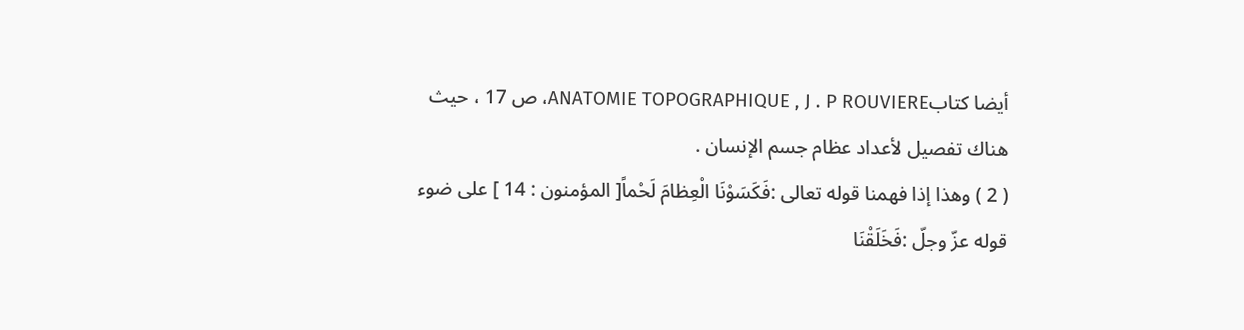أيضا كتابANATOMIE TOPOGRAPHIQUE , J . P ROUVIERE، ص 17 ، حيث هناك تفصيل لأعداد عظام جسم الإنسان .
( 2 ) وهذا إذا فهمنا قوله تعالى :فَكَسَوْنَا الْعِظامَ لَحْماً[ المؤمنون : 14 ] على ضوء قوله عزّ وجلّ :فَخَلَقْنَا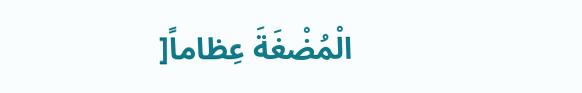الْمُضْغَةَ عِظاماً[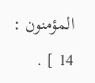المؤمنون : 14 ] .